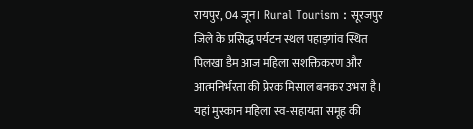रायपुर, 04 जून। Rural Tourism : सूरजपुर जिले के प्रसिद्ध पर्यटन स्थल पहाड़गांव स्थित पिलखा डैम आज महिला सशक्तिकरण और आत्मनिर्भरता की प्रेरक मिसाल बनकर उभरा है। यहां मुस्कान महिला स्व-सहायता समूह की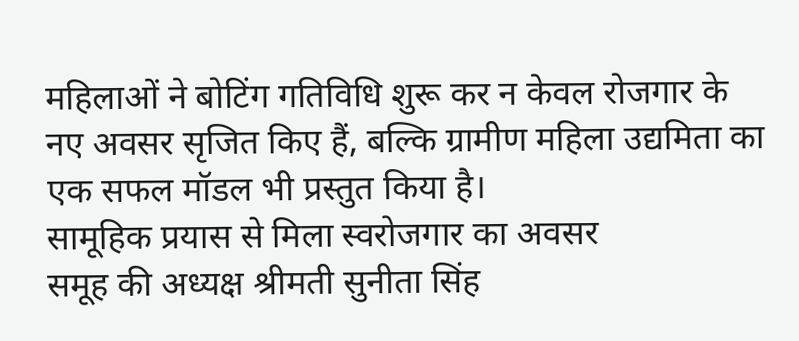महिलाओं ने बोटिंग गतिविधि शुरू कर न केवल रोजगार के नए अवसर सृजित किए हैं, बल्कि ग्रामीण महिला उद्यमिता का एक सफल मॉडल भी प्रस्तुत किया है।
सामूहिक प्रयास से मिला स्वरोजगार का अवसर
समूह की अध्यक्ष श्रीमती सुनीता सिंह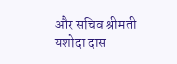और सचिव श्रीमती यशोदा दास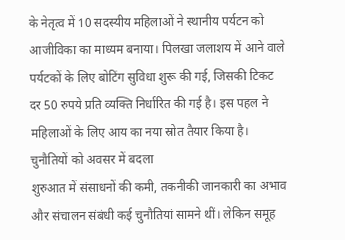के नेतृत्व में 10 सदस्यीय महिलाओं ने स्थानीय पर्यटन को आजीविका का माध्यम बनाया। पिलखा जलाशय में आने वाले पर्यटकों के लिए बोटिंग सुविधा शुरू की गई, जिसकी टिकट दर 50 रुपये प्रति व्यक्ति निर्धारित की गई है। इस पहल ने महिलाओं के लिए आय का नया स्रोत तैयार किया है।
चुनौतियों को अवसर में बदला
शुरुआत में संसाधनों की कमी, तकनीकी जानकारी का अभाव और संचालन संबंधी कई चुनौतियां सामने थीं। लेकिन समूह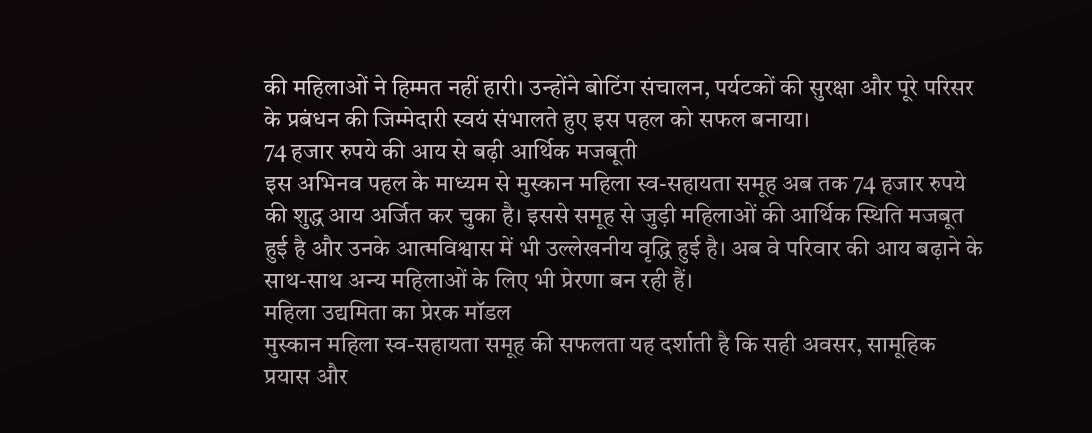की महिलाओं ने हिम्मत नहीं हारी। उन्होंने बोटिंग संचालन, पर्यटकों की सुरक्षा और पूरे परिसर के प्रबंधन की जिम्मेदारी स्वयं संभालते हुए इस पहल को सफल बनाया।
74 हजार रुपये की आय से बढ़ी आर्थिक मजबूती
इस अभिनव पहल के माध्यम से मुस्कान महिला स्व-सहायता समूह अब तक 74 हजार रुपये की शुद्ध आय अर्जित कर चुका है। इससे समूह से जुड़ी महिलाओं की आर्थिक स्थिति मजबूत हुई है और उनके आत्मविश्वास में भी उल्लेखनीय वृद्धि हुई है। अब वे परिवार की आय बढ़ाने के साथ-साथ अन्य महिलाओं के लिए भी प्रेरणा बन रही हैं।
महिला उद्यमिता का प्रेरक मॉडल
मुस्कान महिला स्व-सहायता समूह की सफलता यह दर्शाती है कि सही अवसर, सामूहिक प्रयास और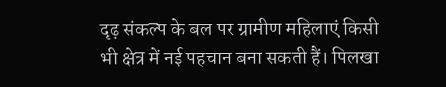दृढ़ संकल्प के बल पर ग्रामीण महिलाएं किसी भी क्षेत्र में नई पहचान बना सकती हैं। पिलखा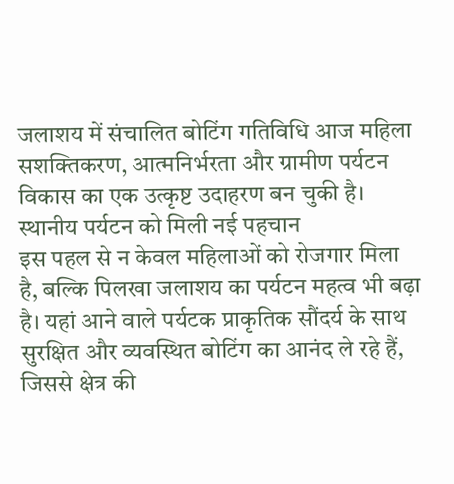जलाशय में संचालित बोटिंग गतिविधि आज महिला सशक्तिकरण, आत्मनिर्भरता और ग्रामीण पर्यटन विकास का एक उत्कृष्ट उदाहरण बन चुकी है।
स्थानीय पर्यटन को मिली नई पहचान
इस पहल से न केवल महिलाओं को रोजगार मिला है, बल्कि पिलखा जलाशय का पर्यटन महत्व भी बढ़ा है। यहां आने वाले पर्यटक प्राकृतिक सौंदर्य के साथ सुरक्षित और व्यवस्थित बोटिंग का आनंद ले रहे हैं, जिससे क्षेत्र की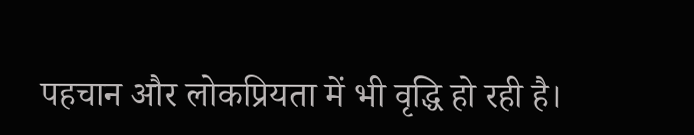पहचान और लोकप्रियता में भी वृद्धि हो रही है।